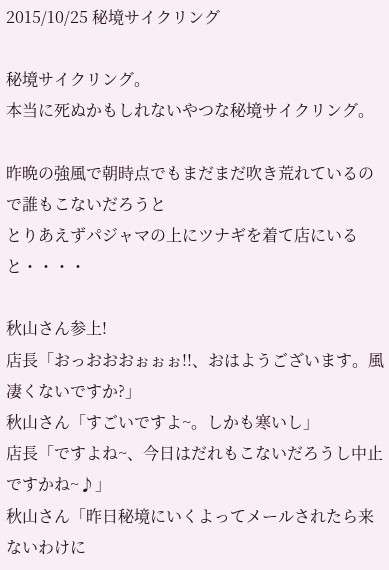2015/10/25 秘境サイクリング

秘境サイクリング。
本当に死ぬかもしれないやつな秘境サイクリング。

昨晩の強風で朝時点でもまだまだ吹き荒れているので誰もこないだろうと
とりあえずパジャマの上にツナギを着て店にいると・・・・

秋山さん参上!
店長「おっおおおぉぉぉ!!、おはようございます。風凄くないですか?」
秋山さん「すごいですよ~。しかも寒いし」
店長「ですよね~、今日はだれもこないだろうし中止ですかね~♪」
秋山さん「昨日秘境にいくよってメールされたら来ないわけに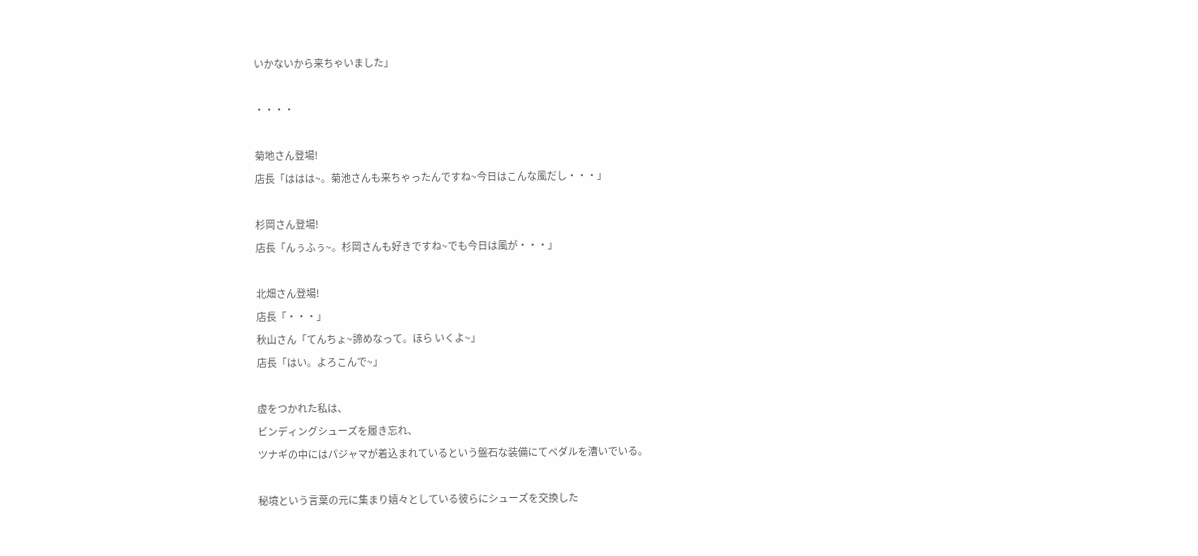いかないから来ちゃいました」

・・・・

菊地さん登場!
店長「ははは~。菊池さんも来ちゃったんですね~今日はこんな風だし・・・」

杉岡さん登場!
店長「んぅふぅ~。杉岡さんも好きですね~でも今日は風が・・・」

北畑さん登場!
店長「・・・」
秋山さん「てんちょ~諦めなって。ほら いくよ~」
店長「はい。よろこんで~」

虚をつかれた私は、
ビンディングシューズを履き忘れ、
ツナギの中にはパジャマが着込まれているという盤石な装備にてペダルを漕いでいる。

秘境という言葉の元に集まり嬉々としている彼らにシューズを交換した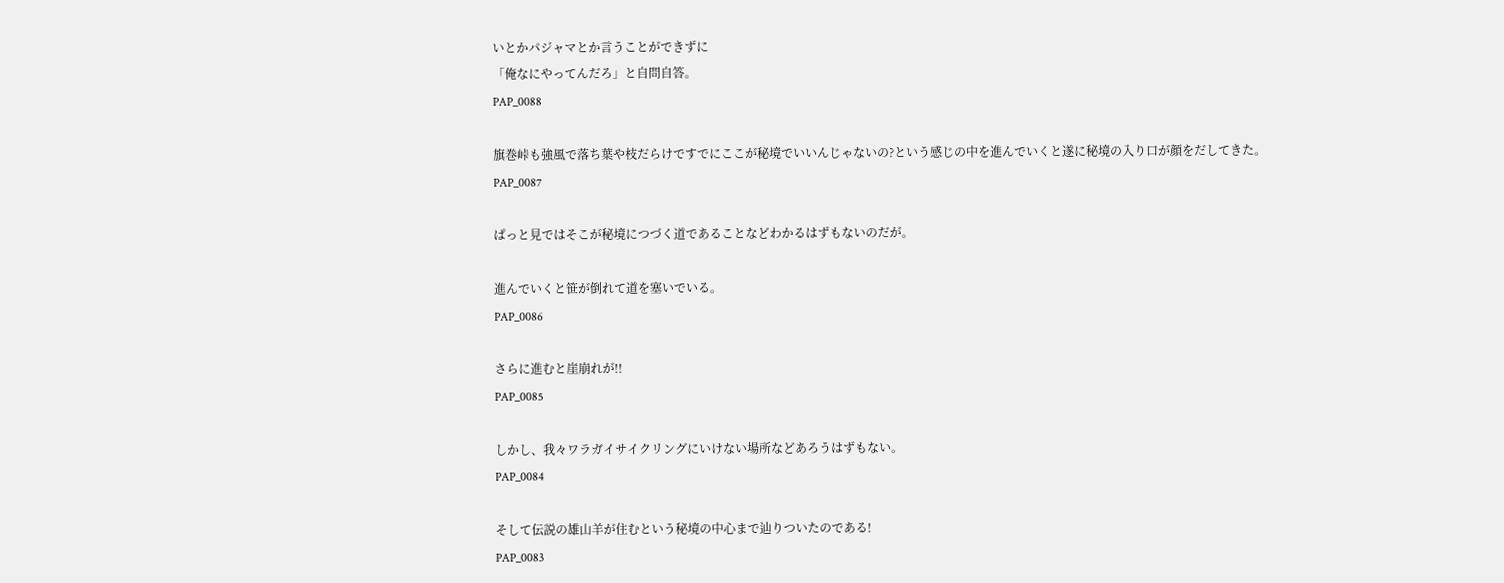いとかパジャマとか言うことができずに
「俺なにやってんだろ」と自問自答。
PAP_0088

旗巻峠も強風で落ち葉や枝だらけですでにここが秘境でいいんじゃないの?という感じの中を進んでいくと遂に秘境の入り口が顔をだしてきた。
PAP_0087

ぱっと見ではそこが秘境につづく道であることなどわかるはずもないのだが。

進んでいくと笹が倒れて道を塞いでいる。
PAP_0086

さらに進むと崖崩れが!!
PAP_0085

しかし、我々ワラガイサイクリングにいけない場所などあろうはずもない。
PAP_0084

そして伝説の雄山羊が住むという秘境の中心まで辿りついたのである!
PAP_0083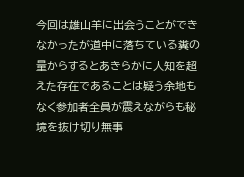今回は雄山羊に出会うことができなかったが道中に落ちている糞の量からするとあきらかに人知を超えた存在であることは疑う余地もなく参加者全員が震えながらも秘境を抜け切り無事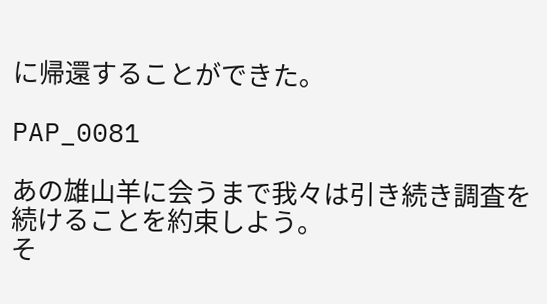に帰還することができた。

PAP_0081

あの雄山羊に会うまで我々は引き続き調査を続けることを約束しよう。
そ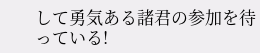して勇気ある諸君の参加を待っている!